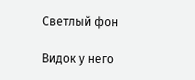Светлый фон

Видок у него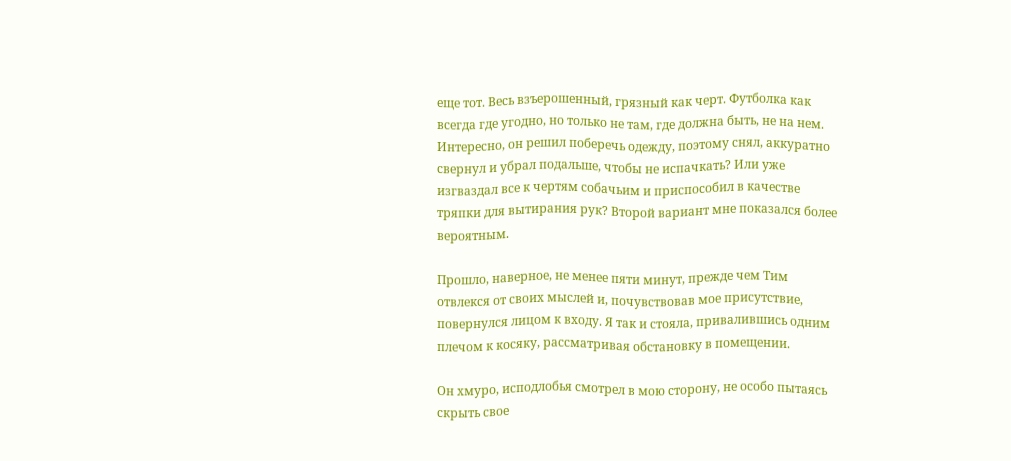еще тот. Весь взъерошенный, грязный как черт. Футболка как всегда где угодно, но только не там, где должна быть, не на нем. Интересно, он решил поберечь одежду, поэтому снял, аккуратно свернул и убрал подальше, чтобы не испачкать? Или уже изгваздал все к чертям собачьим и приспособил в качестве тряпки для вытирания рук? Второй вариант мне показался более вероятным.

Прошло, наверное, не менее пяти минут, прежде чем Тим отвлекся от своих мыслей и, почувствовав мое присутствие, повернулся лицом к входу. Я так и стояла, привалившись одним плечом к косяку, рассматривая обстановку в помещении.

Он хмуро, исподлобья смотрел в мою сторону, не особо пытаясь скрыть свое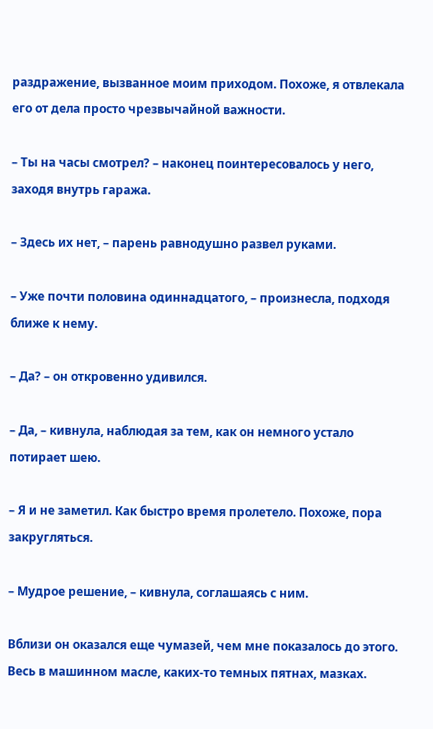раздражение, вызванное моим приходом. Похоже, я отвлекала его от дела просто чрезвычайной важности.

– Ты на часы смотрел? – наконец поинтересовалось у него, заходя внутрь гаража.

– Здесь их нет, – парень равнодушно развел руками.

– Уже почти половина одиннадцатого, – произнесла, подходя ближе к нему.

– Да? – он откровенно удивился.

– Да, – кивнула, наблюдая за тем, как он немного устало потирает шею.

– Я и не заметил. Как быстро время пролетело. Похоже, пора закругляться.

– Мудрое решение, – кивнула, соглашаясь с ним.

Вблизи он оказался еще чумазей, чем мне показалось до этого. Весь в машинном масле, каких-то темных пятнах, мазках.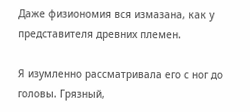Даже физиономия вся измазана, как у представителя древних племен.

Я изумленно рассматривала его с ног до головы. Грязный,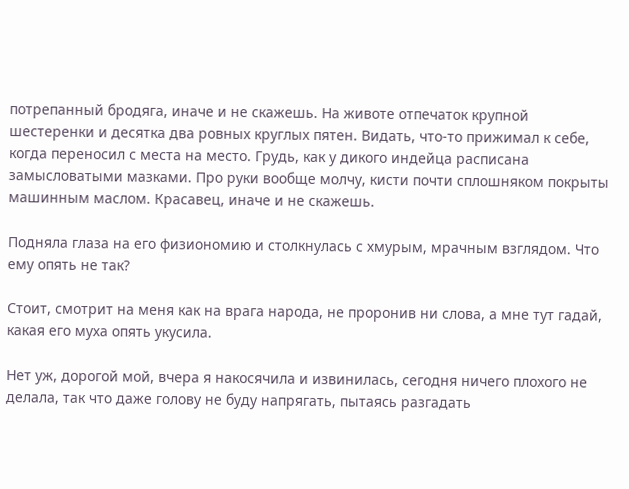потрепанный бродяга, иначе и не скажешь. На животе отпечаток крупной шестеренки и десятка два ровных круглых пятен. Видать, что-то прижимал к себе, когда переносил с места на место. Грудь, как у дикого индейца расписана замысловатыми мазками. Про руки вообще молчу, кисти почти сплошняком покрыты машинным маслом. Красавец, иначе и не скажешь.

Подняла глаза на его физиономию и столкнулась с хмурым, мрачным взглядом. Что ему опять не так?

Стоит, смотрит на меня как на врага народа, не проронив ни слова, а мне тут гадай, какая его муха опять укусила.

Нет уж, дорогой мой, вчера я накосячила и извинилась, сегодня ничего плохого не делала, так что даже голову не буду напрягать, пытаясь разгадать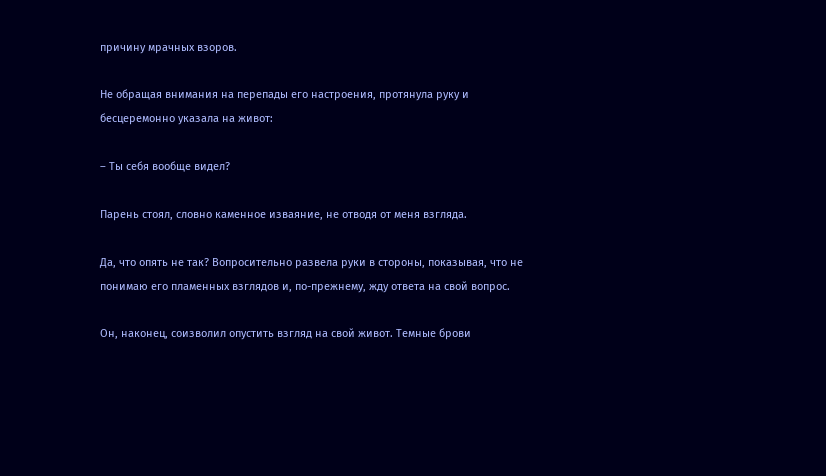причину мрачных взоров.

Не обращая внимания на перепады его настроения, протянула руку и бесцеремонно указала на живот:

– Ты себя вообще видел?

Парень стоял, словно каменное изваяние, не отводя от меня взгляда.

Да, что опять не так? Вопросительно развела руки в стороны, показывая, что не понимаю его пламенных взглядов и, по-прежнему, жду ответа на свой вопрос.

Он, наконец, соизволил опустить взгляд на свой живот. Темные брови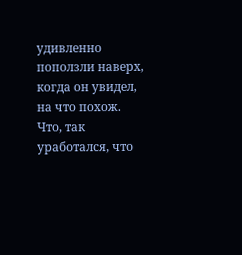удивленно поползли наверх, когда он увидел, на что похож. Что, так уработался, что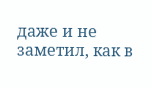даже и не заметил, как в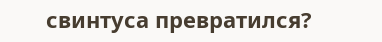свинтуса превратился?